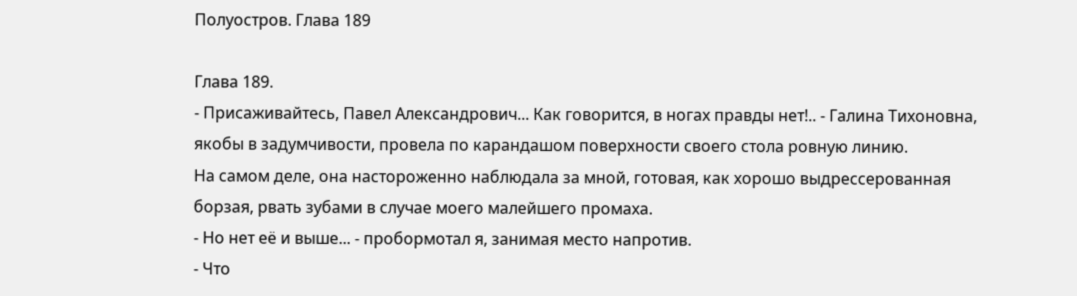Полуостров. Глава 189

Глава 189.
- Присаживайтесь, Павел Александрович... Как говорится, в ногах правды нет!.. - Галина Тихоновна, якобы в задумчивости, провела по карандашом поверхности своего стола ровную линию.
На самом деле, она настороженно наблюдала за мной, готовая, как хорошо выдрессерованная борзая, рвать зубами в случае моего малейшего промаха.
- Но нет её и выше... - пробормотал я, занимая место напротив.
- Что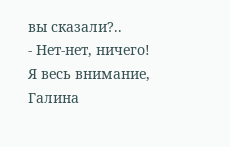вы сказали?..
- Нет-нет, ничего! Я весь внимание, Галина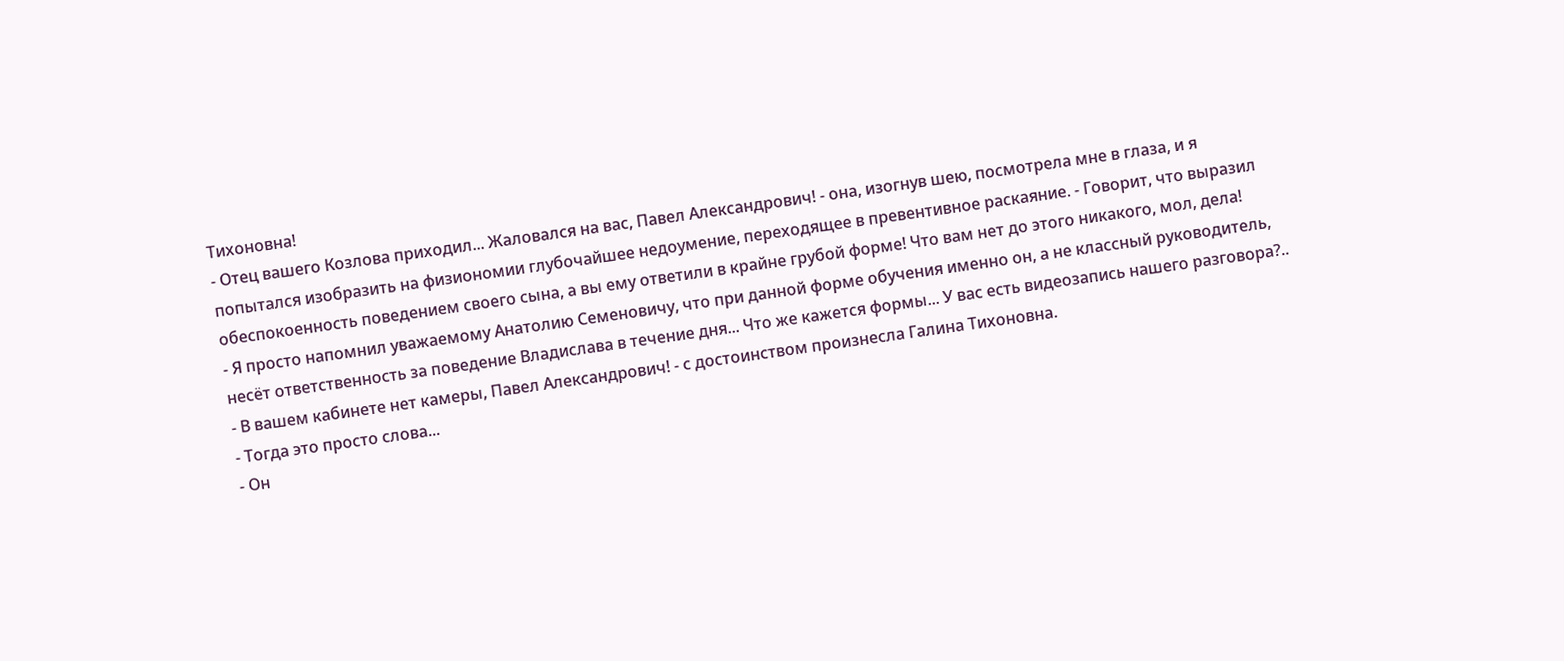Тихоновна!
- Отец вашего Козлова приходил... Жаловался на вас, Павел Александрович! - она, изогнув шею, посмотрела мне в глаза, и я попытался изобразить на физиономии глубочайшее недоумение, переходящее в превентивное раскаяние. - Говорит, что выразил обеспокоенность поведением своего сына, а вы ему ответили в крайне грубой форме! Что вам нет до этого никакого, мол, дела!
- Я просто напомнил уважаемому Анатолию Семеновичу, что при данной форме обучения именно он, а не классный руководитель, несёт ответственность за поведение Владислава в течение дня... Что же кажется формы... У вас есть видеозапись нашего разговора?..
- В вашем кабинете нет камеры, Павел Александрович! - с достоинством произнесла Галина Тихоновна.
- Тогда это просто слова...
- Он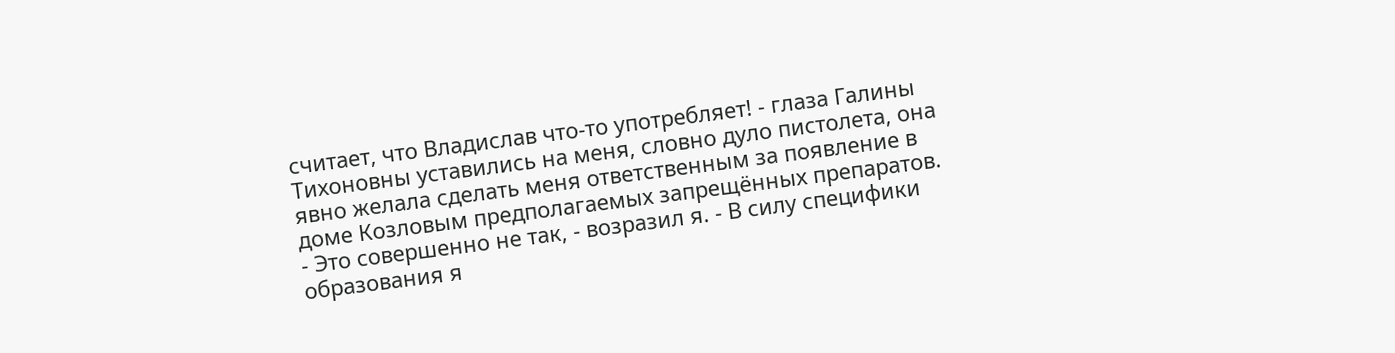считает, что Владислав что-то употребляет! - глаза Галины Тихоновны уставились на меня, словно дуло пистолета, она явно желала сделать меня ответственным за появление в доме Козловым предполагаемых запрещённых препаратов.
- Это совершенно не так, - возразил я. - В силу специфики образования я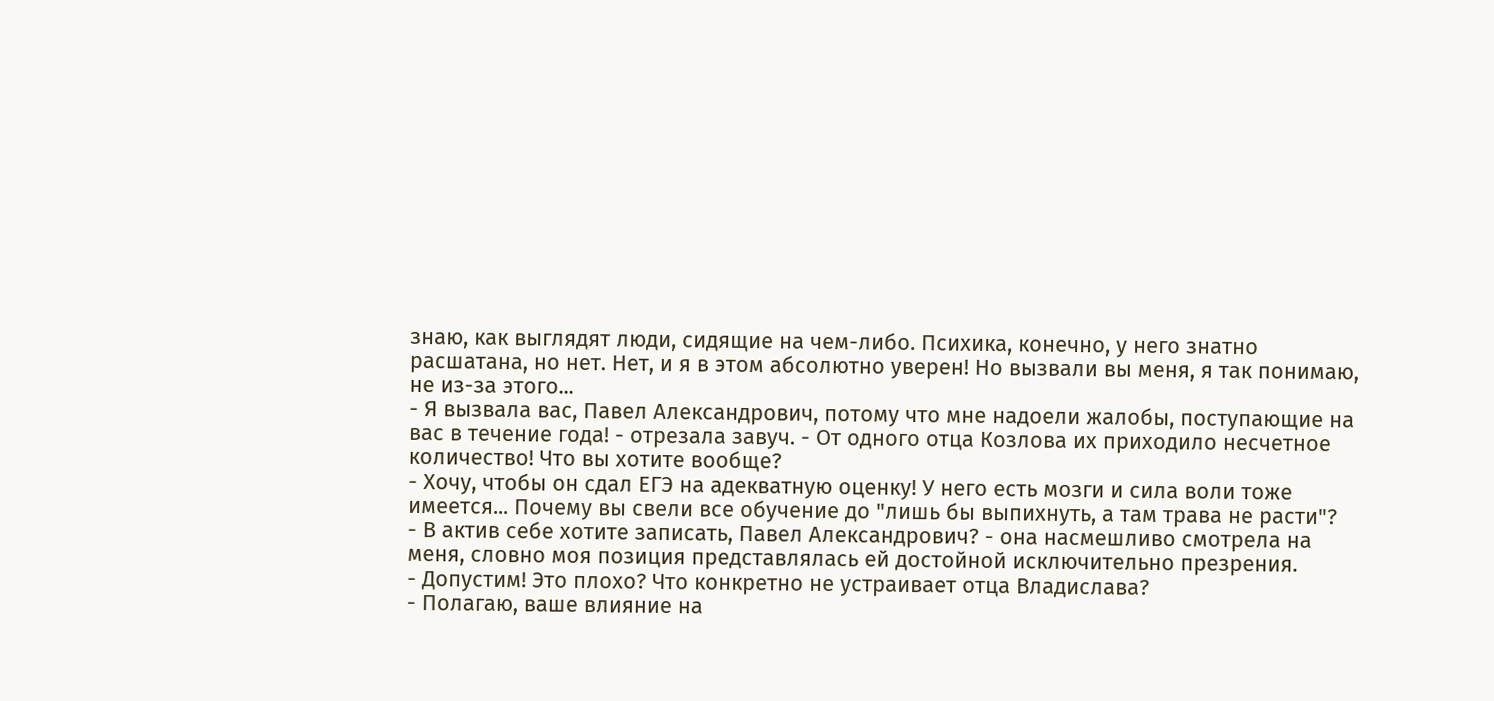знаю, как выглядят люди, сидящие на чем-либо. Психика, конечно, у него знатно расшатана, но нет. Нет, и я в этом абсолютно уверен! Но вызвали вы меня, я так понимаю, не из-за этого...
- Я вызвала вас, Павел Александрович, потому что мне надоели жалобы, поступающие на вас в течение года! - отрезала завуч. - От одного отца Козлова их приходило несчетное количество! Что вы хотите вообще?
- Хочу, чтобы он сдал ЕГЭ на адекватную оценку! У него есть мозги и сила воли тоже имеется... Почему вы свели все обучение до "лишь бы выпихнуть, а там трава не расти"?
- В актив себе хотите записать, Павел Александрович? - она насмешливо смотрела на меня, словно моя позиция представлялась ей достойной исключительно презрения.
- Допустим! Это плохо? Что конкретно не устраивает отца Владислава?
- Полагаю, ваше влияние на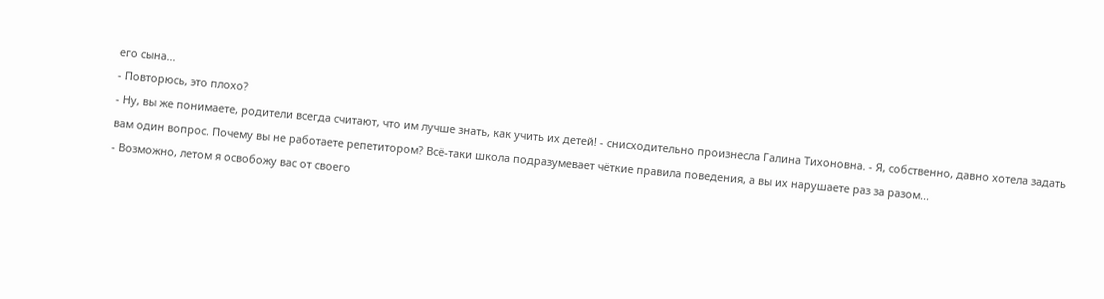его сына...
- Повторюсь, это плохо?
- Ну, вы же понимаете, родители всегда считают, что им лучше знать, как учить их детей! - снисходительно произнесла Галина Тихоновна. - Я, собственно, давно хотела задать вам один вопрос. Почему вы не работаете репетитором? Всё-таки школа подразумевает чёткие правила поведения, а вы их нарушаете раз за разом...
- Возможно, летом я освобожу вас от своего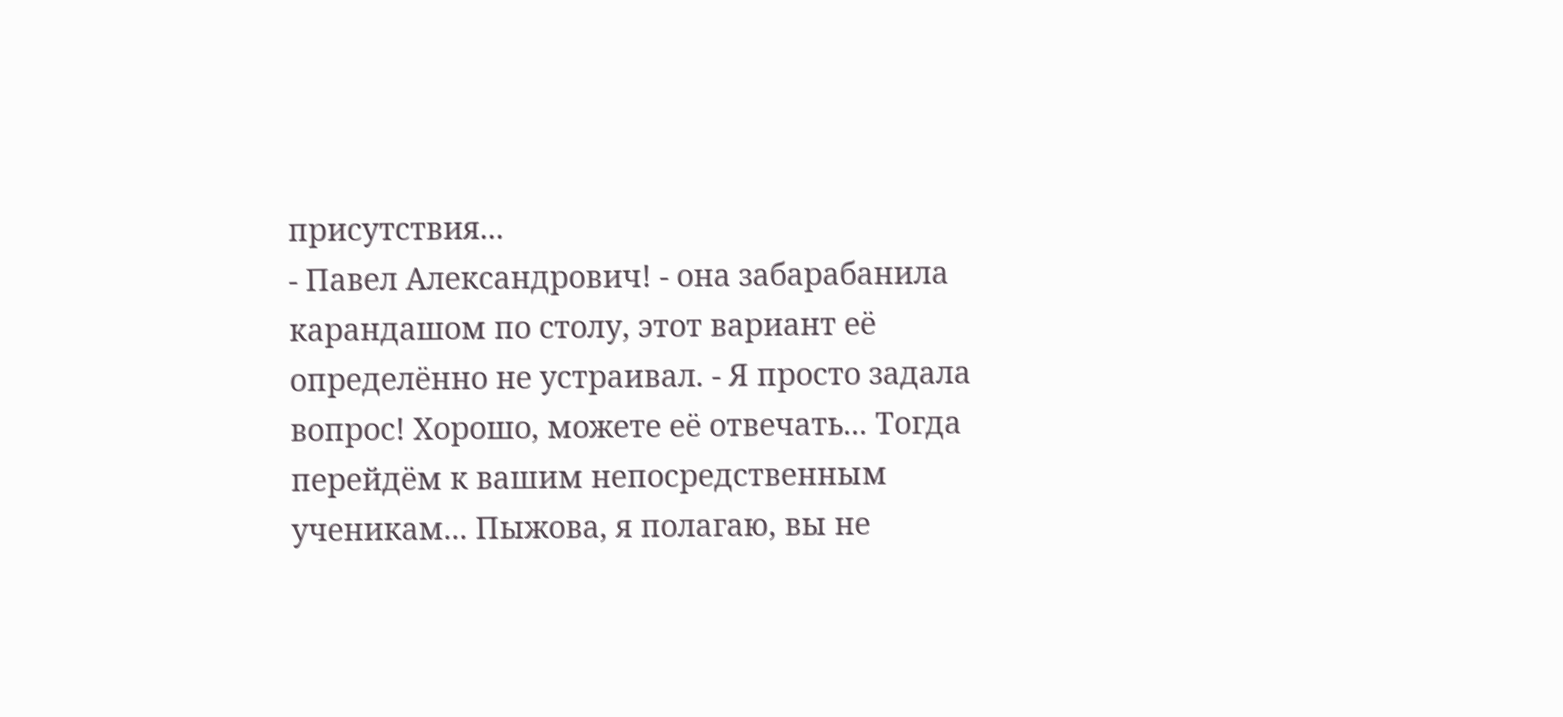присутствия...
- Павел Александрович! - она забарабанила карандашом по столу, этот вариант её определённо не устраивал. - Я просто задала вопрос! Хорошо, можете её отвечать... Тогда перейдём к вашим непосредственным ученикам... Пыжова, я полагаю, вы не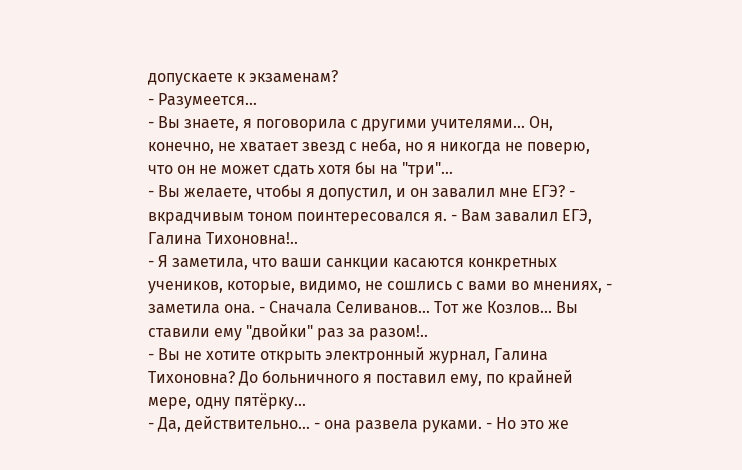допускаете к экзаменам?
- Разумеется...
- Вы знаете, я поговорила с другими учителями... Он, конечно, не хватает звезд с неба, но я никогда не поверю, что он не может сдать хотя бы на "три"...
- Вы желаете, чтобы я допустил, и он завалил мне ЕГЭ? - вкрадчивым тоном поинтересовался я. - Вам завалил ЕГЭ, Галина Тихоновна!..
- Я заметила, что ваши санкции касаются конкретных учеников, которые, видимо, не сошлись с вами во мнениях, - заметила она. - Сначала Селиванов... Тот же Козлов... Вы ставили ему "двойки" раз за разом!..
- Вы не хотите открыть электронный журнал, Галина Тихоновна? До больничного я поставил ему, по крайней мере, одну пятёрку...
- Да, действительно... - она развела руками. - Но это же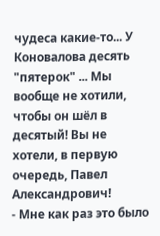чудеса какие-то... У Коновалова десять "пятерок" ... Мы вообще не хотили, чтобы он шёл в десятый! Вы не хотели, в первую очередь, Павел Александрович!
- Мне как раз это было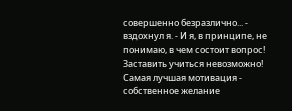совершенно безразлично... - вздохнул я. - И я, в принципе, не понимаю, в чем состоит вопрос! Заставить учиться невозможно! Самая лучшая мотивация - собственное желание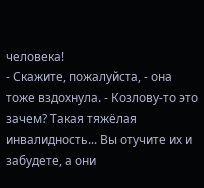человека!
- Скажите, пожалуйста, - она тоже вздохнула. - Козлову-то это зачем? Такая тяжёлая инвалидность... Вы отучите их и забудете, а они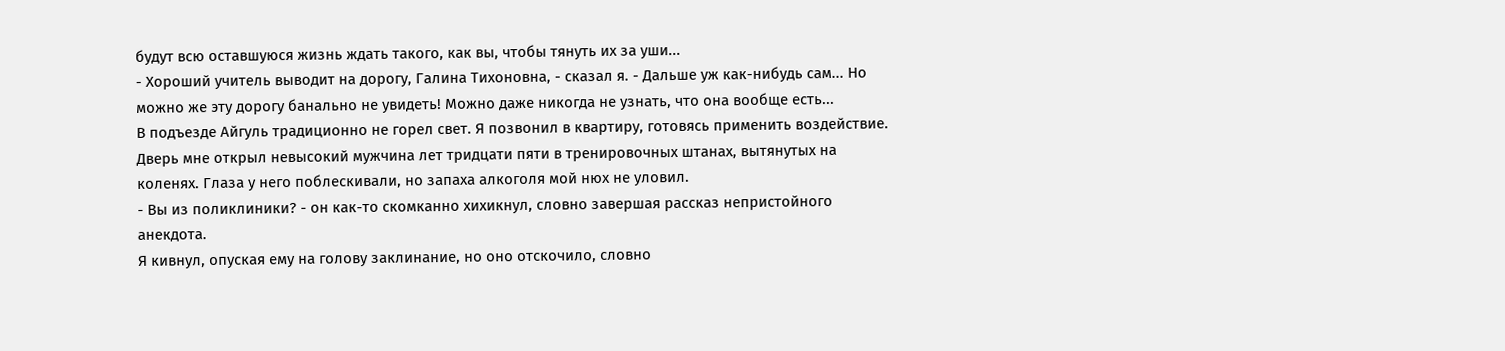будут всю оставшуюся жизнь ждать такого, как вы, чтобы тянуть их за уши...
- Хороший учитель выводит на дорогу, Галина Тихоновна, - сказал я. - Дальше уж как-нибудь сам... Но можно же эту дорогу банально не увидеть! Можно даже никогда не узнать, что она вообще есть...
В подъезде Айгуль традиционно не горел свет. Я позвонил в квартиру, готовясь применить воздействие.
Дверь мне открыл невысокий мужчина лет тридцати пяти в тренировочных штанах, вытянутых на коленях. Глаза у него поблескивали, но запаха алкоголя мой нюх не уловил.
- Вы из поликлиники? - он как-то скомканно хихикнул, словно завершая рассказ непристойного анекдота.
Я кивнул, опуская ему на голову заклинание, но оно отскочило, словно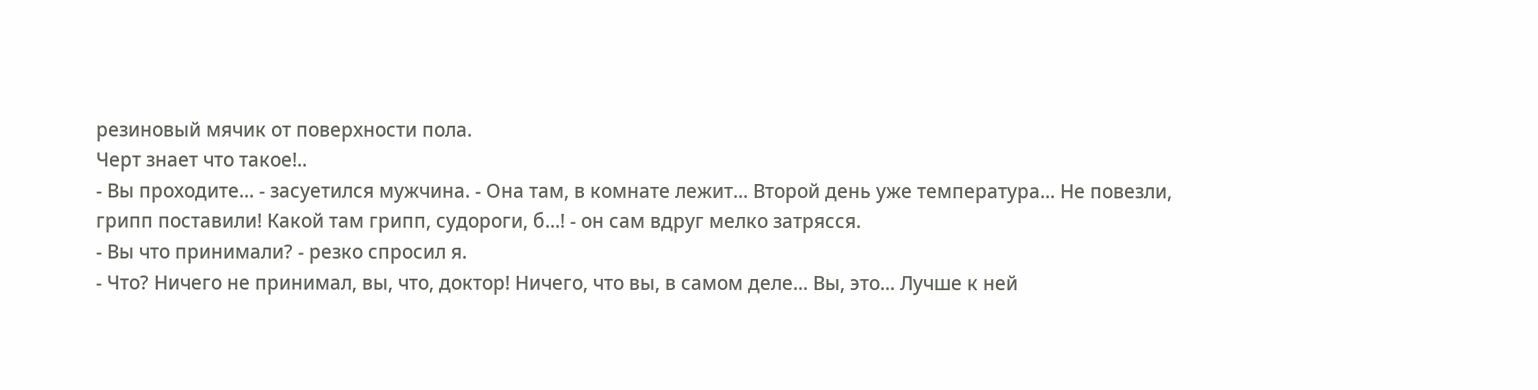резиновый мячик от поверхности пола.
Черт знает что такое!..
- Вы проходите... - засуетился мужчина. - Она там, в комнате лежит... Второй день уже температура... Не повезли, грипп поставили! Какой там грипп, судороги, б...! - он сам вдруг мелко затрясся.
- Вы что принимали? - резко спросил я.
- Что? Ничего не принимал, вы, что, доктор! Ничего, что вы, в самом деле... Вы, это... Лучше к ней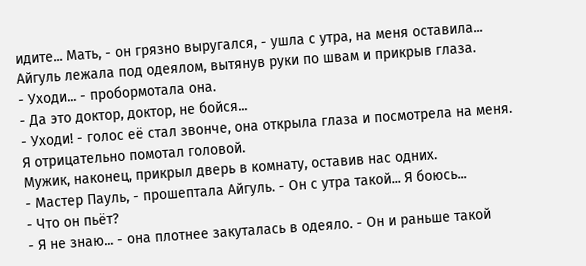идите... Мать, - он грязно выругался, - ушла с утра, на меня оставила...
Айгуль лежала под одеялом, вытянув руки по швам и прикрыв глаза.
- Уходи... - пробормотала она.
- Да это доктор, доктор, не бойся...
- Уходи! - голос её стал звонче, она открыла глаза и посмотрела на меня.
Я отрицательно помотал головой.
Мужик, наконец, прикрыл дверь в комнату, оставив нас одних.
- Мастер Пауль, - прошептала Айгуль. - Он с утра такой... Я боюсь...
- Что он пьёт?
- Я не знаю... - она плотнее закуталась в одеяло. - Он и раньше такой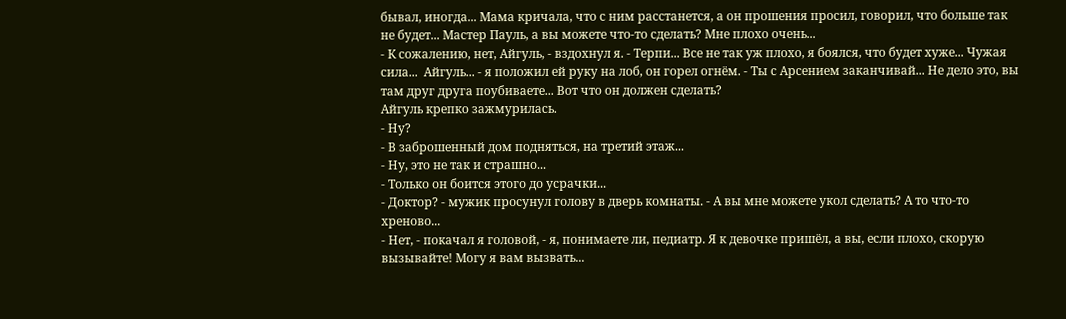бывал, иногда... Мама кричала, что с ним расстанется, а он прошения просил, говорил, что больше так не будет... Мастер Пауль, а вы можете что-то сделать? Мне плохо очень...
- К сожалению, нет, Айгуль, - вздохнул я. - Терпи... Все не так уж плохо, я боялся, что будет хуже... Чужая сила...  Айгуль... - я положил ей руку на лоб, он горел огнём. - Ты с Арсением заканчивай... Не дело это, вы там друг друга поубиваете... Вот что он должен сделать?
Айгуль крепко зажмурилась.
- Ну?
- В заброшенный дом подняться, на третий этаж...
- Ну, это не так и страшно...
- Только он боится этого до усрачки...
- Доктор? - мужик просунул голову в дверь комнаты. - А вы мне можете укол сделать? А то что-то хреново...
- Нет, - покачал я головой, - я, понимаете ли, педиатр. Я к девочке пришёл, а вы, если плохо, скорую вызывайте! Могу я вам вызвать...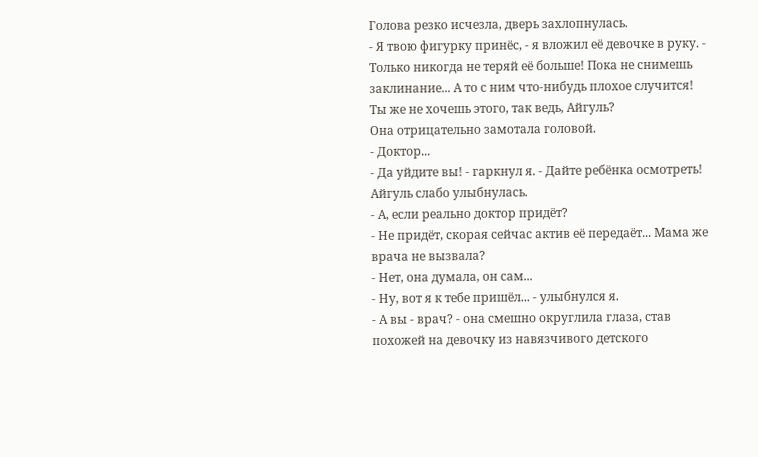Голова резко исчезла, дверь захлопнулась.
- Я твою фигурку принёс, - я вложил её девочке в руку. - Только никогда не теряй её больше! Пока не снимешь заклинание... А то с ним что-нибудь плохое случится! Ты же не хочешь этого, так ведь, Айгуль?
Она отрицательно замотала головой.
- Доктор...
- Да уйдите вы! - гаркнул я. - Дайте ребёнка осмотреть!
Айгуль слабо улыбнулась.
- А, если реально доктор придёт?
- Не придёт, скорая сейчас актив её передаёт... Мама же врача не вызвала?
- Нет, она думала, он сам...
- Ну, вот я к тебе пришёл... - улыбнулся я.
- А вы - врач? - она смешно округлила глаза, став похожей на девочку из навязчивого детского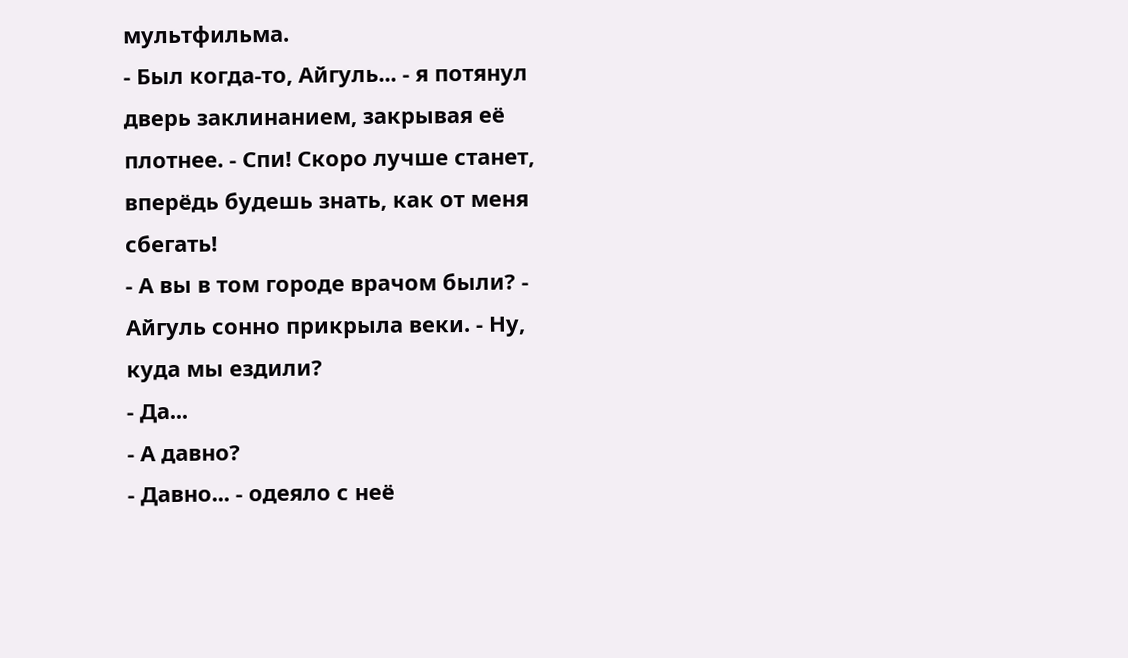мультфильма.
- Был когда-то, Айгуль... - я потянул дверь заклинанием, закрывая её плотнее. - Спи! Скоро лучше станет, вперёдь будешь знать, как от меня сбегать!
- А вы в том городе врачом были? - Айгуль сонно прикрыла веки. - Ну, куда мы ездили?
- Да...
- А давно?
- Давно... - одеяло с неё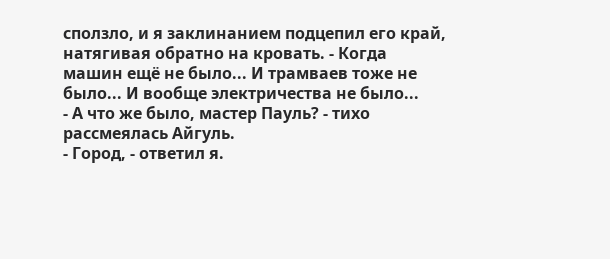сползло, и я заклинанием подцепил его край, натягивая обратно на кровать. - Когда машин ещё не было... И трамваев тоже не было... И вообще электричества не было...
- А что же было, мастер Пауль? - тихо рассмеялась Айгуль.
- Город, - ответил я.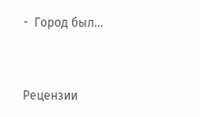-  Город был...


Рецензии